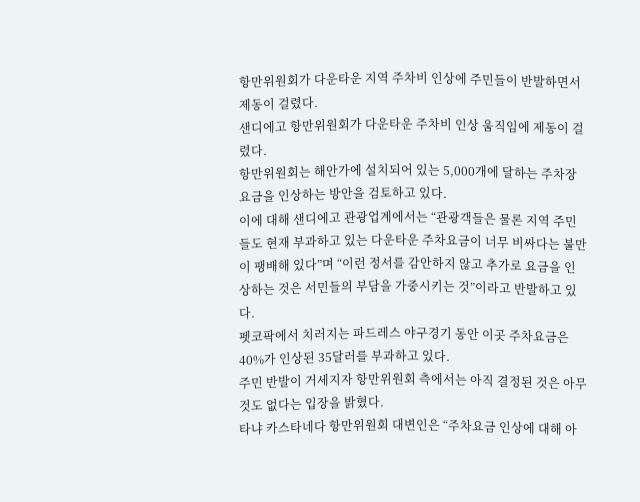항만위원회가 다운타운 지역 주차비 인상에 주민들이 반발하면서 제동이 걸렸다.
샌디에고 항만위원회가 다운타운 주차비 인상 움직임에 제동이 걸렸다.
항만위원회는 해안가에 설치되어 있는 5,000개에 달하는 주차장 요금을 인상하는 방안을 검토하고 있다.
이에 대해 샌디에고 관광업계에서는 “관광객들은 물론 지역 주민들도 현재 부과하고 있는 다운타운 주차요금이 너무 비싸다는 불만이 팽배해 있다”며 “이런 정서를 감안하지 않고 추가로 요금을 인상하는 것은 서민들의 부담을 가중시키는 것”이라고 반발하고 있다.
펫코팍에서 치러지는 파드레스 야구경기 동안 이곳 주차요금은 40%가 인상된 35달러를 부과하고 있다.
주민 반발이 거세지자 항만위원회 측에서는 아직 결정된 것은 아무 것도 없다는 입장을 밝혔다.
타냐 카스타네다 항만위원회 대변인은 “주차요금 인상에 대해 아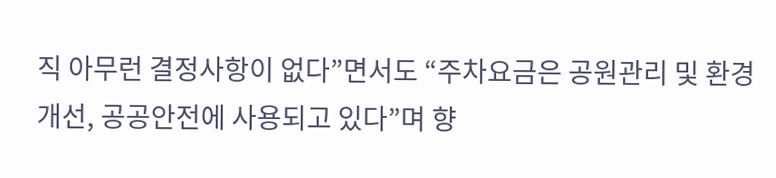직 아무런 결정사항이 없다”면서도 “주차요금은 공원관리 및 환경개선, 공공안전에 사용되고 있다”며 향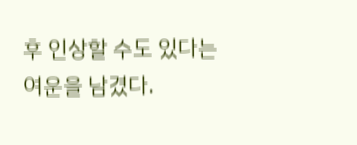후 인상할 수도 있다는 여운을 남겼다.